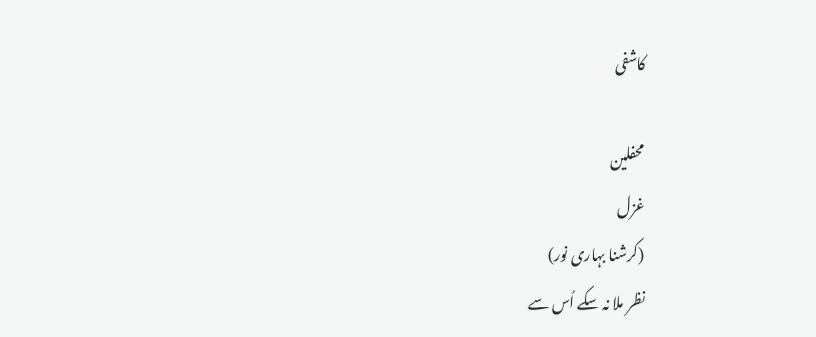کاشفی

محفلین
غزل
(کرشنا بہاری نور)
نظر ملا نہ سکے اُس سے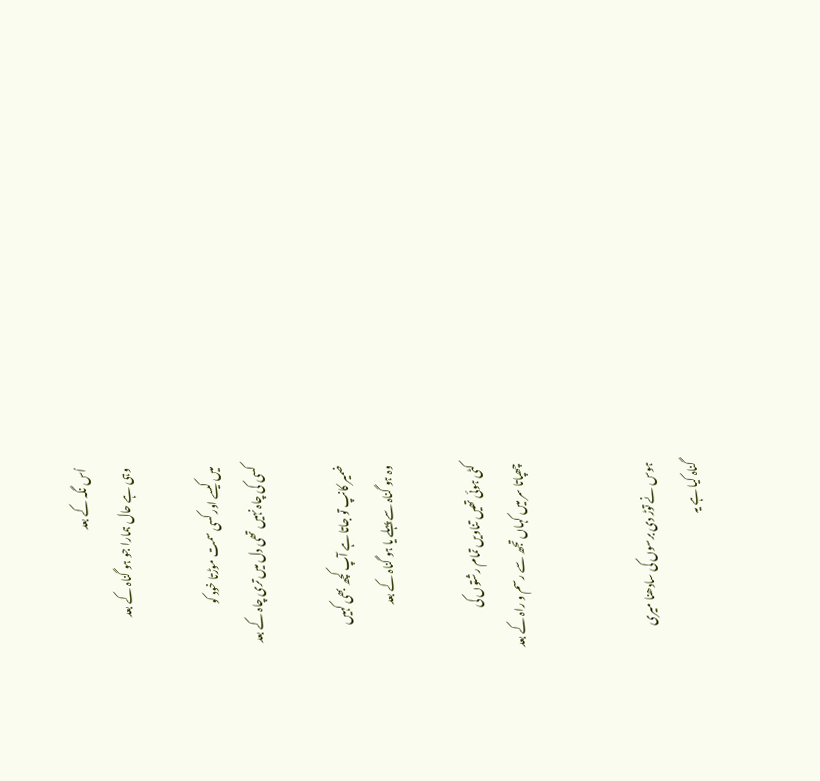اُس نگہ کے بعد
وہی ہے حال ہمارا جو ہو گناہ کے بعد

میں کیسے اور کسی سمت موڑتا خود کو
کسی کی چاہ نہیں تھی دل میں تری چاہ کے بعد

ضمیر کانپ تو جاتا ہے آپ کچھ بھی کہیں
وہ ہو گناہ سے پہلے یا ہو گناہ کے بعد

کٹی ہوئی تھیں تناویں تمام رشتوں کی
چھپاتا سر میں کہاں تجھ سے رسم و راہ کے بعد


ہوس نے توڑ دی برسوں کی سادھنا میری
گناہ کیا ہے یہ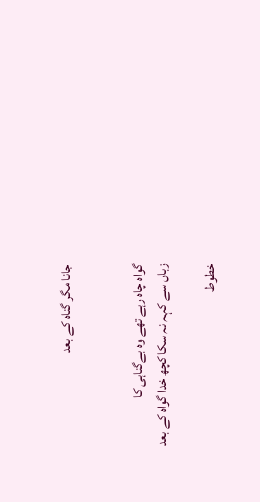جانا مگر گناہ کے بعد


گواہ چاہ رہے تھے وہ بےگناہی کا
زباں سے کہہ نہ سکا کچھ خدا گواہ کے بعد

خطوط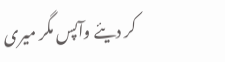کر دیئے وآپس مگر میری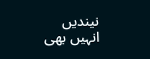نیندیں
انہیں بھی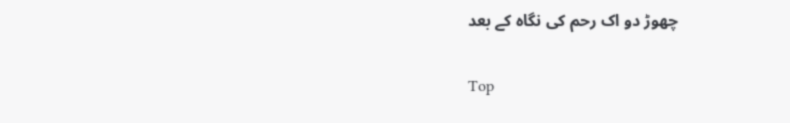چھوڑ دو اک رحم کی نگاہ کے بعد

Top